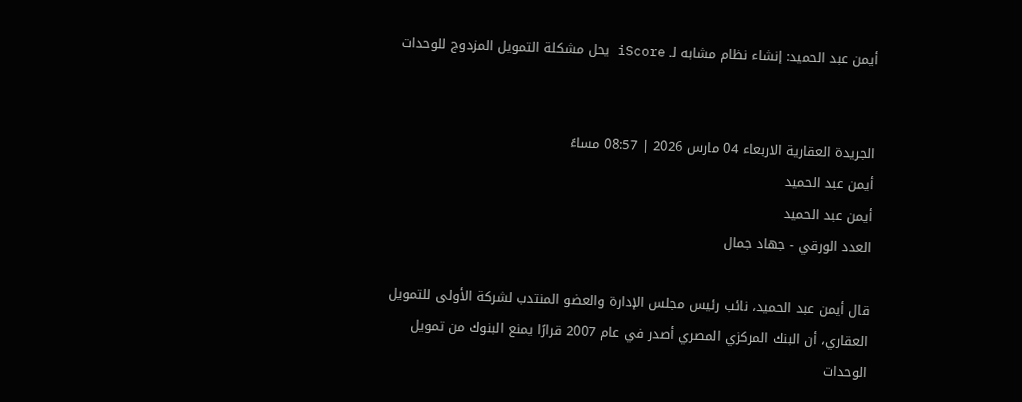أيمن عبد الحميد: إنشاء نظام مشابه لـ iScore يحل مشكلة التمويل المزدوج للوحدات


الجريدة العقارية الاربعاء 04 مارس 2026 | 08:57 مساءً
أيمن عبد الحميد
أيمن عبد الحميد
العدد الورقي - جهاد جمال

قال أيمن عبد الحميد، نائب رئيس مجلس الإدارة والعضو المنتدب لشركة الأولى للتمويل العقاري، أن البنك المركزي المصري أصدر في عام 2007 قرارًا يمنع البنوك من تمويل الوحدات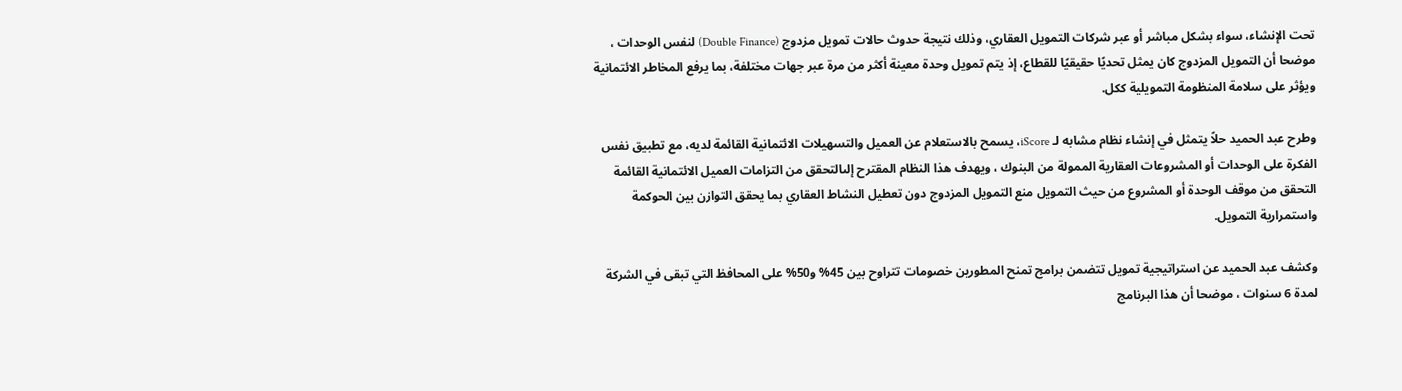تحت الإنشاء، سواء بشكل مباشر أو عبر شركات التمويل العقاري، وذلك نتيجة حدوث حالات تمويل مزدوج (Double Finance) لنفس الوحدات ، موضحا أن التمويل المزدوج كان يمثل تحديًا حقيقيًا للقطاع، إذ يتم تمويل وحدة معينة أكثر من مرة عبر جهات مختلفة، بما يرفع المخاطر الائتمانية ويؤثر على سلامة المنظومة التمويلية ككل.

وطرح عبد الحميد حلاً يتمثل في إنشاء نظام مشابه لـ iScore، يسمح بالاستعلام عن العميل والتسهيلات الائتمانية القائمة لديه، مع تطبيق نفس الفكرة على الوحدات أو المشروعات العقارية الممولة من البنوك ، ويهدف هذا النظام المقترح إلىالتحقق من التزامات العميل الائتمانية القائمة التحقق من موقف الوحدة أو المشروع من حيث التمويل منع التمويل المزدوج دون تعطيل النشاط العقاري بما يحقق التوازن بين الحوكمة واستمرارية التمويل.

وكشف عبد الحميد عن استراتيجية تمويل تتضمن برامج تمنح المطورين خصومات تتراوح بين 45% و50% على المحافظ التي تبقى في الشركة لمدة 6 سنوات ، موضحا أن هذا البرنامج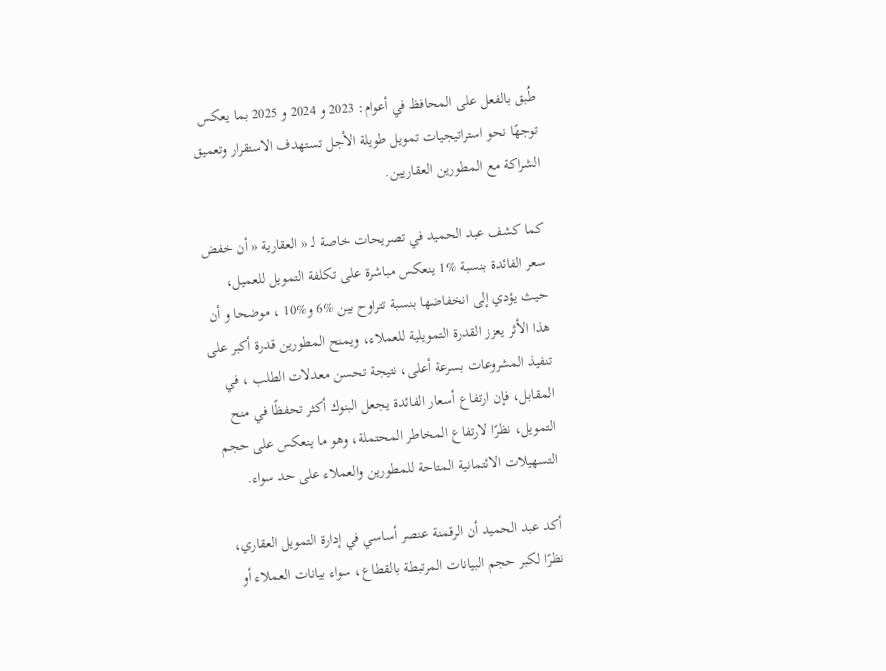طُبق بالفعل على المحافظ في أعوام: 2023 و 2024 و 2025 بما يعكس توجهًا نحو استراتيجيات تمويل طويلة الأجل تستهدف الاستقرار وتعميق الشراكة مع المطورين العقاريين.

كما كشف عبد الحميد في تصريحات خاصة لـ « العقارية « أن خفض سعر الفائدة بنسبة %1 ينعكس مباشرة على تكلفة التمويل للعميل، حيث يؤدي إلى انخفاضها بنسبة تتراوح بين %6 و%10 ، موضحا و أن هذا الأثر يعزز القدرة التمويلية للعملاء، ويمنح المطورين قدرة أكبر على تنفيذ المشروعات بسرعة أعلى، نتيجة تحسن معدلات الطلب ، في المقابل، فإن ارتفاع أسعار الفائدة يجعل البنوك أكثر تحفظًا في منح التمويل، نظرًا لارتفاع المخاطر المحتملة، وهو ما ينعكس على حجم التسهيلات الائتمانية المتاحة للمطورين والعملاء على حد سواء.

أكد عبد الحميد أن الرقمنة عنصر أساسي في إدارة التمويل العقاري، نظرًا لكبر حجم البيانات المرتبطة بالقطاع، سواء بيانات العملاء أو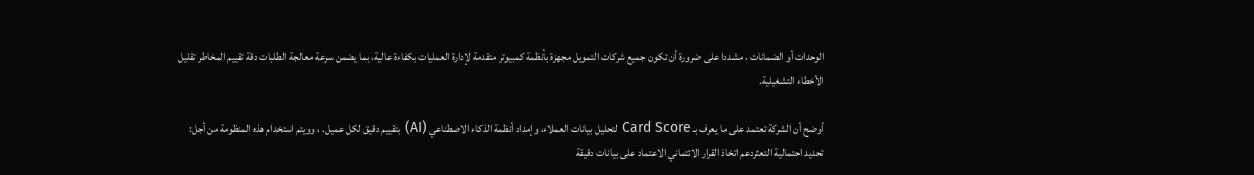الوحدات أو الضمانات ، مشددا على ضرورة أن تكون جميع شركات التمويل مجهزة بأنظمة كمبيوتر متقدمة لإدارة العمليات بكفاءة عالية، بما يضمن سرعة معالجة الطلبات دقة تقييم المخاطر تقليل الأخطاء التشغيلية.

أوضح أن الشركة تعتمد على ما يعرف بـ Card Score لتحليل بيانات العملاء، وإمداد أنظمة الذكاء الاصطناعي (AI) بتقييم دقيق لكل عميل. ، وويتم استخدام هذه المنظومة من أجل: تحديد احتمالية التعثردعم اتخاذ القرار الائتماني الاعتماد على بيانات دقيقة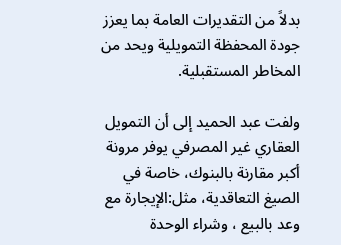بدلاً من التقديرات العامة بما يعزز جودة المحفظة التمويلية ويحد من المخاطر المستقبلية.

ولفت عبد الحميد إلى أن التمويل العقاري غير المصرفي يوفر مرونة أكبر مقارنة بالبنوك، خاصة في الصيغ التعاقدية، مثل:الإيجارة مع وعد بالبيع ، وشراء الوحدة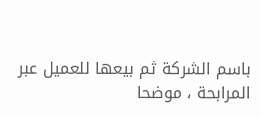باسم الشركة ثم بيعها للعميل عبر المرابحة ، موضحا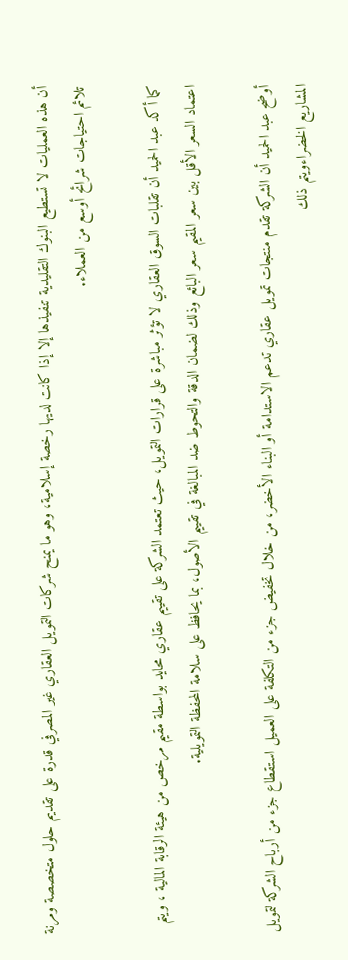أن هذه العمليات لا تستطيع البنوك التقليدية تنفيذها إلا إذا كانت لديها رخصة إسلامية، وهو ما يمنح شركات التمويل العقاري غير المصرفي قدرة على تقديم حلول متخصصة ومرنة تلائم احتياجات شرائح أوسع من العملاء.

كما أكد عبد الحميد أن تقلبات السوق العقاري لا تؤثر مباشرة على قرارات التمويل، حيث تعتمد الشركة على تقييم عقاري محايد بواسطة مقيم مرخص من هيئة الرقابة المالية ، ويتم اعتماد السعر الأقل بين سعر المقيم سعر البائع وذلك لضمان الدقة والتحوط ضد المبالغة في تقييم الأصول، بما يحافظ على سلامة المحفظة التمويلية.

أوضح عبد الحميد أن الشركة تقدم منتجات تمويل عقاري تدعم الاستدامة أو البناء الأخضر، من خلال تخفيض جزء من التكلفة على العميل استقطاع جزء من أرباح الشركة لتمويل المشاريع الخضراءويتم ذلك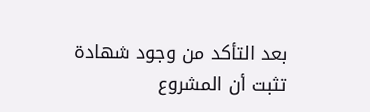بعد التأكد من وجود شهادة تثبت أن المشروع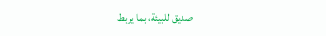صديق للبيئة، بما يربط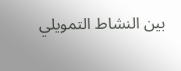بين النشاط التمويلي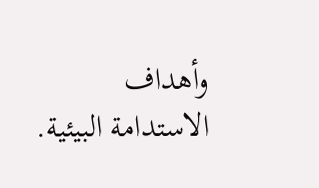وأهداف الاستدامة البيئية.